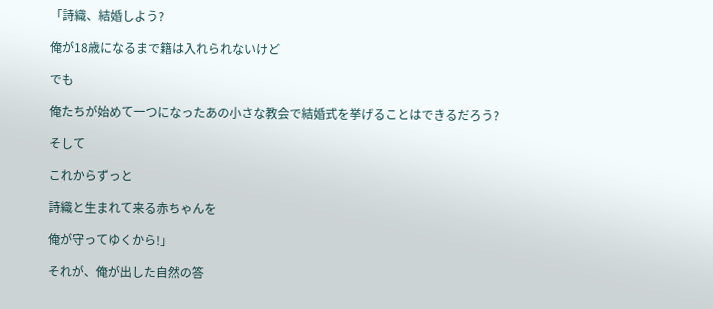「詩織、結婚しよう?

俺が18歳になるまで籍は入れられないけど

でも

俺たちが始めて一つになったあの小さな教会で結婚式を挙げることはできるだろう?

そして

これからずっと

詩織と生まれて来る赤ちゃんを

俺が守ってゆくから!」

それが、俺が出した自然の答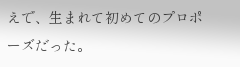えで、生まれて初めてのプロポーズだった。